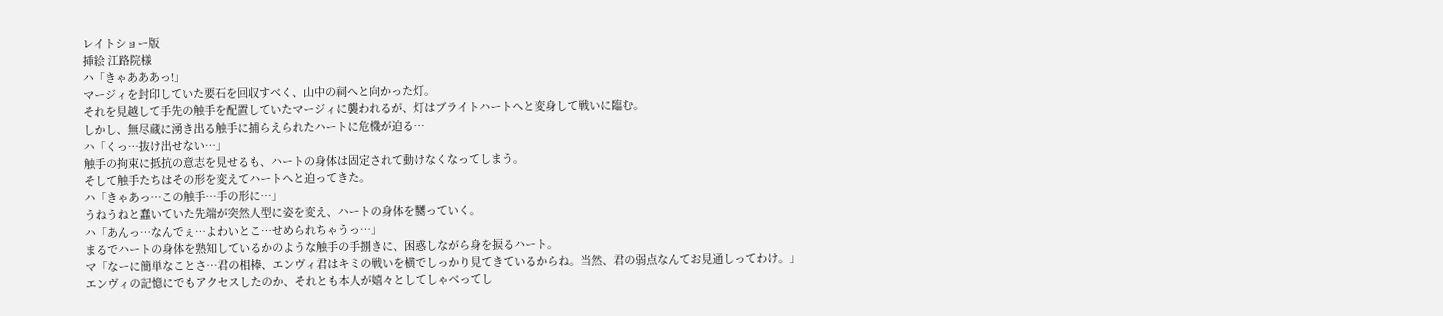レイトショー版
挿絵 江路院様
ハ「きゃあああっ!」
マージィを封印していた要石を回収すべく、山中の祠へと向かった灯。
それを見越して手先の触手を配置していたマージィに襲われるが、灯はブライトハートへと変身して戦いに臨む。
しかし、無尽蔵に湧き出る触手に捕らえられたハートに危機が迫る…
ハ「くっ…抜け出せない…」
触手の拘束に抵抗の意志を見せるも、ハートの身体は固定されて動けなくなってしまう。
そして触手たちはその形を変えてハートへと迫ってきた。
ハ「きゃあっ…この触手…手の形に…」
うねうねと蠢いていた先端が突然人型に姿を変え、ハートの身体を嬲っていく。
ハ「あんっ…なんでぇ…よわいとこ…せめられちゃうっ…」
まるでハートの身体を熟知しているかのような触手の手捌きに、困惑しながら身を捩るハート。
マ「なーに簡単なことさ…君の相棒、エンヴィ君はキミの戦いを横でしっかり見てきているからね。当然、君の弱点なんてお見通しってわけ。」
エンヴィの記憶にでもアクセスしたのか、それとも本人が嬉々としてしゃべってし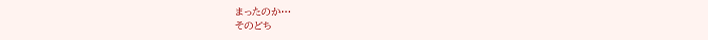まったのか…
そのどち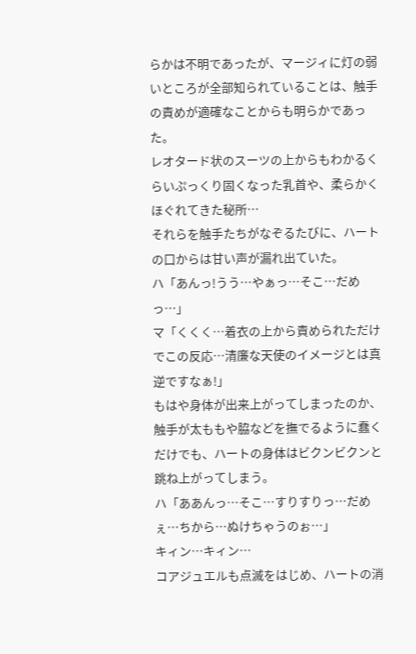らかは不明であったが、マージィに灯の弱いところが全部知られていることは、触手の責めが適確なことからも明らかであった。
レオタード状のスーツの上からもわかるくらいぷっくり固くなった乳首や、柔らかくほぐれてきた秘所…
それらを触手たちがなぞるたびに、ハートの口からは甘い声が漏れ出ていた。
ハ「あんっ!うう…やぁっ…そこ…だめっ…」
マ「くくく…着衣の上から責められただけでこの反応…清廉な天使のイメージとは真逆ですなぁ!」
もはや身体が出来上がってしまったのか、触手が太ももや脇などを撫でるように蠢くだけでも、ハートの身体はビクンビクンと跳ね上がってしまう。
ハ「ああんっ…そこ…すりすりっ…だめぇ…ちから…ぬけちゃうのぉ…」
キィン…キィン…
コアジュエルも点滅をはじめ、ハートの消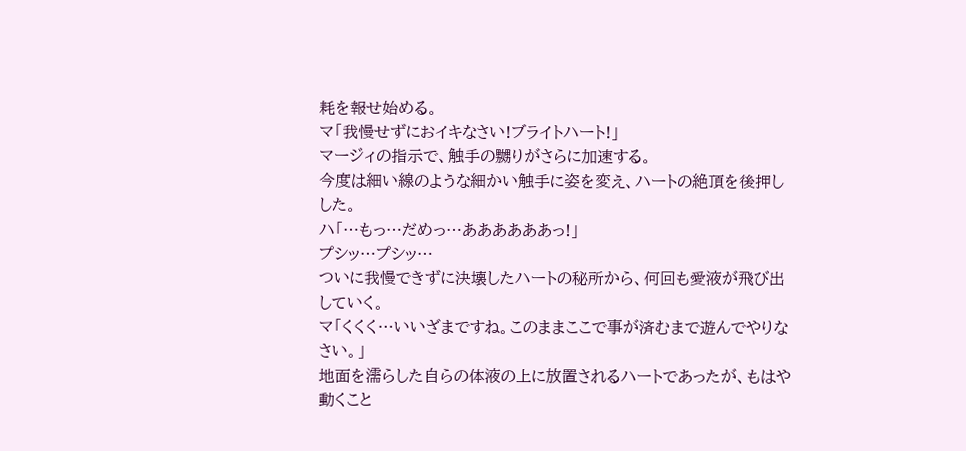耗を報せ始める。
マ「我慢せずにおイキなさい!ブライトハート!」
マージィの指示で、触手の嬲りがさらに加速する。
今度は細い線のような細かい触手に姿を変え、ハートの絶頂を後押しした。
ハ「…もっ…だめっ…ああああああっ!」
プシッ…プシッ…
ついに我慢できずに決壊したハートの秘所から、何回も愛液が飛び出していく。
マ「くくく…いいざまですね。このままここで事が済むまで遊んでやりなさい。」
地面を濡らした自らの体液の上に放置されるハートであったが、もはや動くこと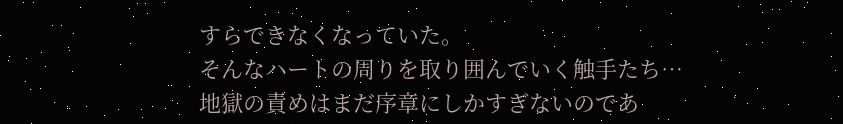すらできなくなっていた。
そんなハートの周りを取り囲んでいく触手たち…
地獄の責めはまだ序章にしかすぎないのであ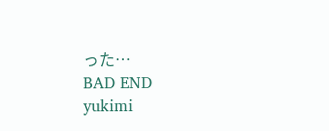った…
BAD END
yukimi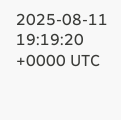2025-08-11 19:19:20 +0000 UTC